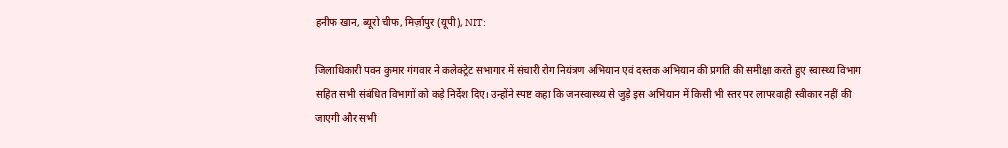हनीफ खान, ब्यूरो चीफ, मिर्ज़ापुर (यूपी), NIT:

जिलाधिकारी पवन कुमार गंगवार ने कलेक्ट्रेट सभागार में संचारी रोग नियंत्रण अभियान एवं दस्तक अभियान की प्रगति की समीक्षा करते हुए स्वास्थ्य विभाग सहित सभी संबंधित विभागों को कड़े निर्देश दिए। उन्होंने स्पष्ट कहा कि जनस्वास्थ्य से जुड़े इस अभियान में किसी भी स्तर पर लापरवाही स्वीकार नहीं की जाएगी और सभी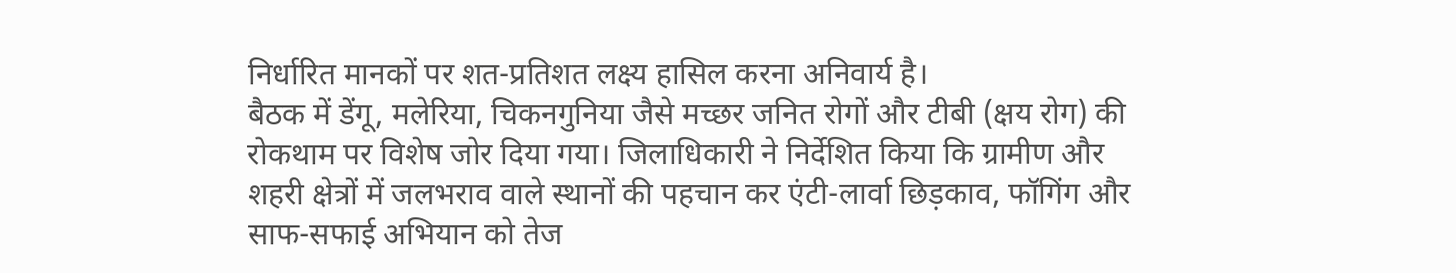निर्धारित मानकों पर शत-प्रतिशत लक्ष्य हासिल करना अनिवार्य है।
बैठक में डेंगू, मलेरिया, चिकनगुनिया जैसे मच्छर जनित रोगों और टीबी (क्षय रोग) की रोकथाम पर विशेष जोर दिया गया। जिलाधिकारी ने निर्देशित किया कि ग्रामीण और शहरी क्षेत्रों में जलभराव वाले स्थानों की पहचान कर एंटी-लार्वा छिड़काव, फॉगिंग और साफ-सफाई अभियान को तेज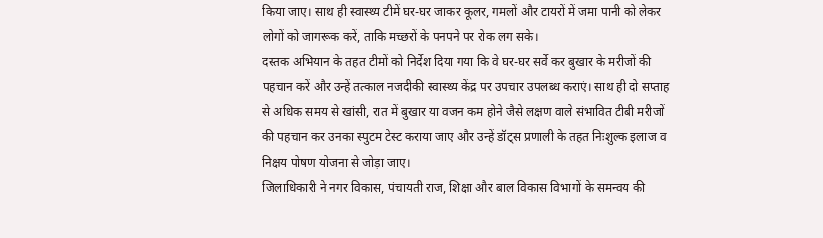किया जाए। साथ ही स्वास्थ्य टीमें घर-घर जाकर कूलर, गमलों और टायरों में जमा पानी को लेकर लोगों को जागरूक करें, ताकि मच्छरों के पनपने पर रोक लग सके।
दस्तक अभियान के तहत टीमों को निर्देश दिया गया कि वे घर-घर सर्वे कर बुखार के मरीजों की पहचान करें और उन्हें तत्काल नजदीकी स्वास्थ्य केंद्र पर उपचार उपलब्ध कराएं। साथ ही दो सप्ताह से अधिक समय से खांसी, रात में बुखार या वजन कम होने जैसे लक्षण वाले संभावित टीबी मरीजों की पहचान कर उनका स्पुटम टेस्ट कराया जाए और उन्हें डॉट्स प्रणाली के तहत निःशुल्क इलाज व निक्षय पोषण योजना से जोड़ा जाए।
जिलाधिकारी ने नगर विकास, पंचायती राज, शिक्षा और बाल विकास विभागों के समन्वय की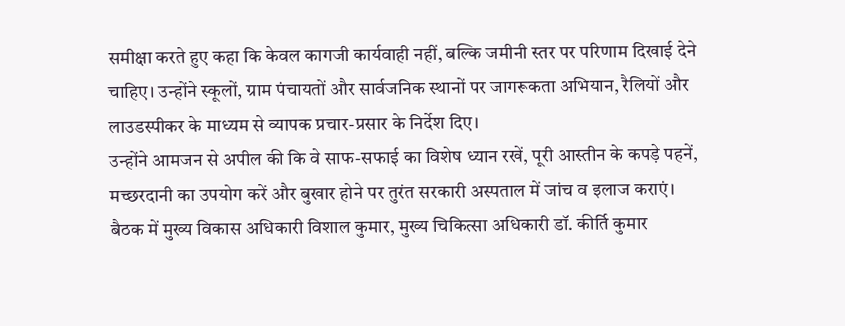समीक्षा करते हुए कहा कि केवल कागजी कार्यवाही नहीं, बल्कि जमीनी स्तर पर परिणाम दिखाई देने चाहिए। उन्होंने स्कूलों, ग्राम पंचायतों और सार्वजनिक स्थानों पर जागरूकता अभियान, रैलियों और लाउडस्पीकर के माध्यम से व्यापक प्रचार-प्रसार के निर्देश दिए।
उन्होंने आमजन से अपील की कि वे साफ-सफाई का विशेष ध्यान रखें, पूरी आस्तीन के कपड़े पहनें, मच्छरदानी का उपयोग करें और बुखार होने पर तुरंत सरकारी अस्पताल में जांच व इलाज कराएं।
बैठक में मुख्य विकास अधिकारी विशाल कुमार, मुख्य चिकित्सा अधिकारी डॉ. कीर्ति कुमार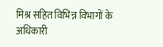मिश्र सहित विभिन्न विभागों के अधिकारी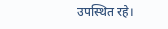उपस्थित रहे।